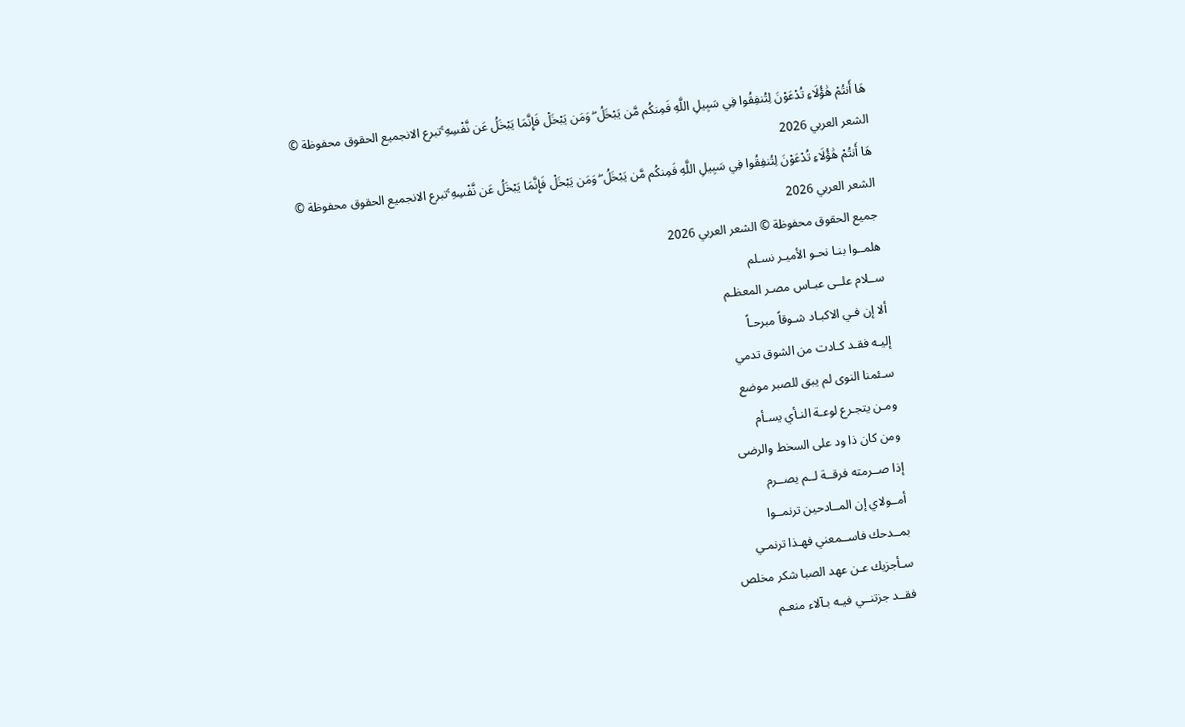هَا أَنتُمْ هَٰؤُلَاءِ تُدْعَوْنَ لِتُنفِقُوا فِي سَبِيلِ اللَّهِ فَمِنكُم مَّن يَبْخَلُ ۖ وَمَن يَبْخَلْ فَإِنَّمَا يَبْخَلُ عَن نَّفْسِهِ ۚتبرع الانجميع الحقوق محفوظة © الشعر العربي 2026
هَا أَنتُمْ هَٰؤُلَاءِ تُدْعَوْنَ لِتُنفِقُوا فِي سَبِيلِ اللَّهِ فَمِنكُم مَّن يَبْخَلُ ۖ وَمَن يَبْخَلْ فَإِنَّمَا يَبْخَلُ عَن نَّفْسِهِ ۚتبرع الانجميع الحقوق محفوظة © الشعر العربي 2026
جميع الحقوق محفوظة © الشعر العربي 2026
هلمــوا بنـا نحـو الأميـر نسـلم
ســلام علــى عبـاس مصـر المعظـم
ألا إن فـي الاكبـاد شـوقاً مبرحـاً
إليـه فقـد كـادت من الشوق تدمي
سـئمنا النوى لم يبق للصبر موضع
ومـن يتجـرع لوعـة النـأي يسـأم
ومن كان ذا ود على السخط والرضى
إذا صــرمته فرقــة لــم يصــرم
أمــولاي إن المــادحين ترنمــوا
بمــدحك فاســمعني فهـذا ترنمـي
سـأجزيك عـن عهد الصبا شكر مخلص
فقــد جزتنــي فيـه بـآلاء منعـم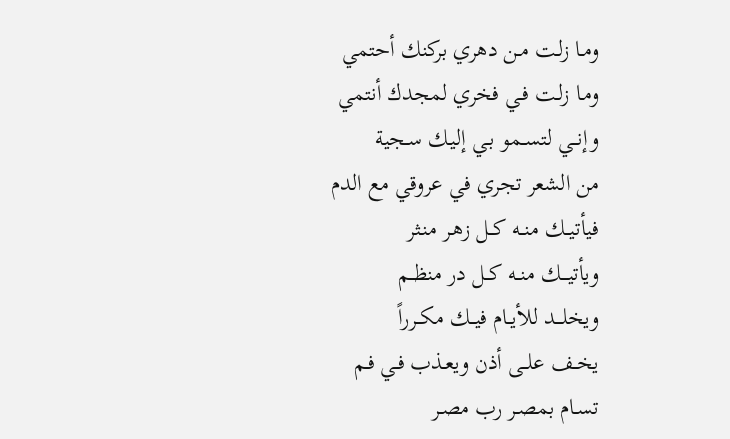ومـا زلـت مـن دهري بركنك أحتمي
ومـا زلـت فـي فخري لمجدك أنتمي
وإنــي لتســمو بـي إليـك سـجية
من الشعر تجري في عروقي مع الدم
فيأتيــك منــه كــل زهـر منـثر
ويأتيـــك منــه كــل در منظــم
ويخلـــد للأيــام فيــك مكــرراً
يخــف علــى أذن ويعـذب فـي فـم
تسـام بمصـر رب مصـر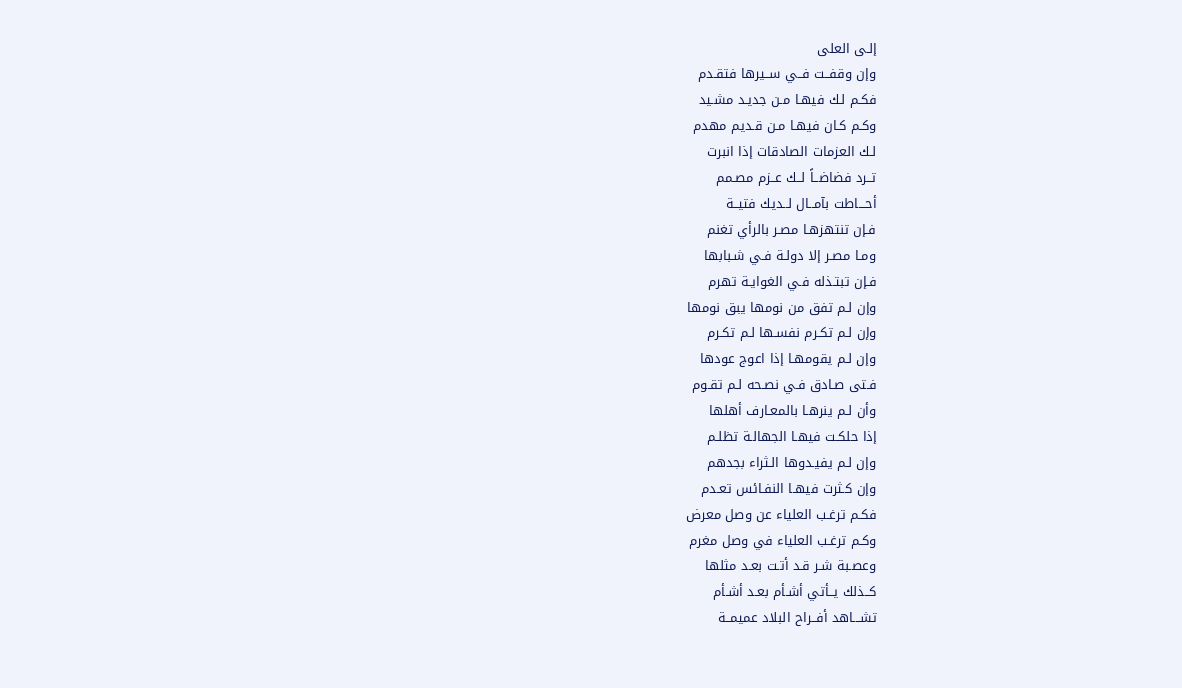إلـى العلى
وإن وقفــت فــي ســيرها فتقـدم
فكـم لـك فيهـا مـن جديـد مشـيد
وكـم كـان فيهـا مـن قـديم مهدم
لـك العزمات الصادقات إذا انبرت
تــرد فضاضــاً لــك عــزم مصـمم
أحـــاطت بآمــال لــديك فتيــة
فـإن تنتهزهـا مصـر بالرأي تغنم
ومـا مصـر إلا دولـة فـي شـبابها
فـإن تبتـذله فـي الغوايـة تهرم
وإن لـم تفق من نومها يبق نومها
وإن لـم تكـرم نفسـها لـم تكـرم
وإن لـم يقومهـا إذا اعوج عودها
فـتى صـادق فـي نصـحه لـم تقـوم
وأن لـم ينرهـا بالمعـارف أهلها
إذا حلكـت فيهـا الجهالـة تظلـم
وإن لـم يفيـدوها الـثراء بجدهم
وإن كـثرت فيهـا النفـائس تعـدم
فكـم ترغـب العلياء عن وصل معرض
وكـم ترغـب العلياء في وصل مغرم
وعصـبة شـر قـد أتـت بعـد مثلها
كــذلك يــأتي أشـأم بعـد أشـأم
تشـــاهد أفــراح البلاد عميمــة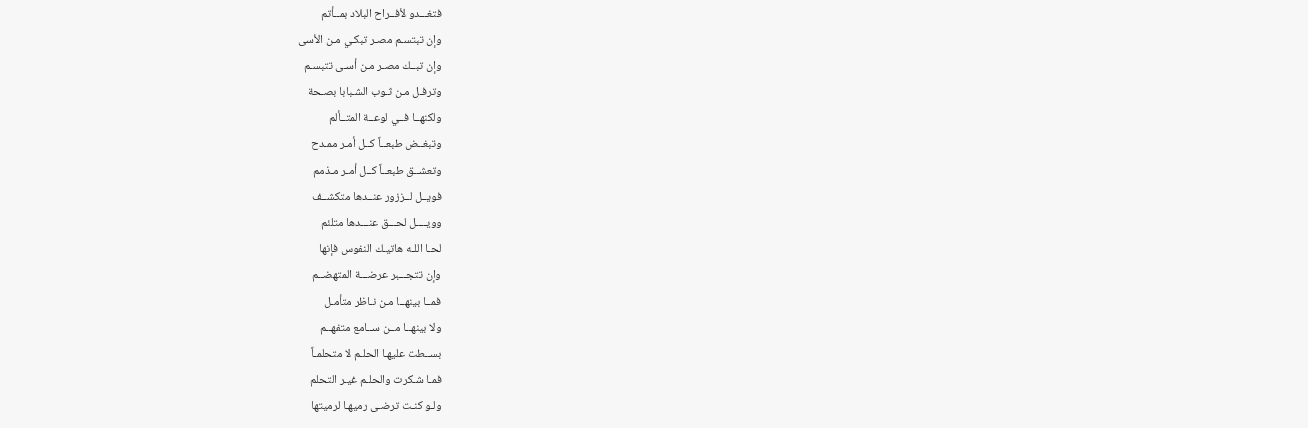فتغـــدو لأفــراح البلاد بمــأتم
وإن تبتسـم مصـر تبكـي مـن الأسى
وإن تبــك مصـر مـن أسـى تتبسـم
وترفـل مـن ثـوب الشـبابا بصـحة
ولكنهــا فــي لوعــة المتــألم
وتبغــض طبعــاً كــل أمـر ممـدح
وتعشــق طبعــاً كــل أمـر مـذمم
فويــل لــززور عنــدها متكشــف
وويــــل لحـــق عنـــدها متلئم
لحـا اللـه هاتيـك النفوس فإنها
وإن تتجـــبر عرضـــة المتهضــم
فمــا بينهــا مـن نـاظر متأمـل
ولا بينهــا مــن ســامع متفهــم
بســطت عليهـا الحلـم لا متحلمـاً
فمـا شـكرت والحلـم غيـر التحلم
ولـو كنـت ترضـى رميهـا لرميتها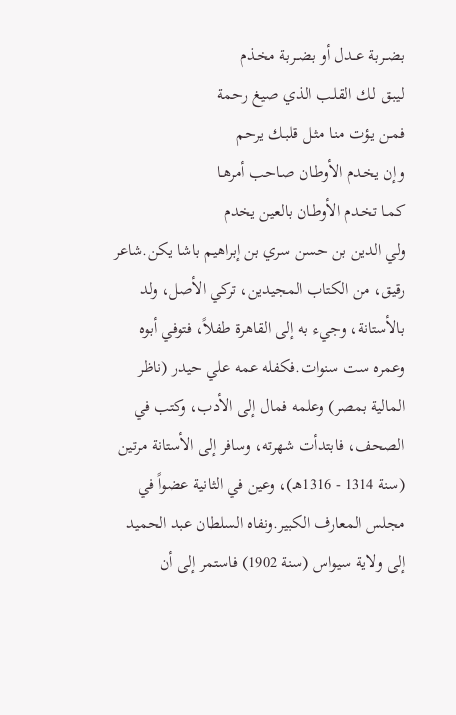بضــربة عــدل أو بضــربة مخـذم
ليبـق لـك القلـب الذي صيغ رحمة
فمـن يـؤت منـا مثـل قلبـك يرحم
وإن يخـدم الأوطـان صـاحب أمرهـا
كمـا تخـدم الأوطـان بالعين يخدم
ولي الدين بن حسن سري بن إبراهيم باشا يكن.شاعر رقيق، من الكتاب المجيدين، تركي الأصل، ولد بالأستانة، وجيء به إلى القاهرة طفلاً، فتوفي أبوه وعمره ست سنوات.فكفله عمه علي حيدر (ناظر المالية بمصر) وعلمه فمال إلى الأدب، وكتب في الصحف، فابتدأت شهرته، وسافر إلى الأستانة مرتين (سنة 1314 - 1316هـ)، وعين في الثانية عضواً في مجلس المعارف الكبير.ونفاه السلطان عبد الحميد إلى ولاية سيواس (سنة 1902) فاستمر إلى أن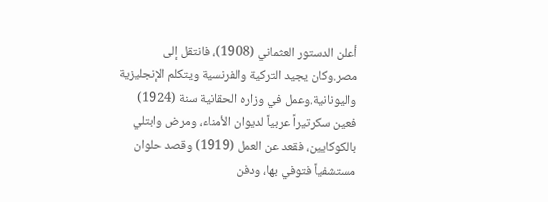أعلن الدستور العثماني (1908)، فانتقل إلى مصر.وكان يجيد التركية والفرنسية ويتكلم الإنجليزية واليونانية.وعمل في وزاره الحقانية سنة (1924) فعين سكرتيراً عربياً لديوان الأمناء، ومرض وابتلي بالكوكايين، فقعد عن العمل (1919) وقصد حلوان مستشفياً فتوفي بها، ودفن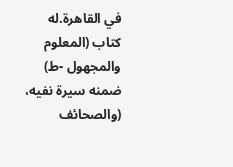في القاهرة.له كتاب (المعلوم والمجهول -ط) ضمنه سيرة نفيه، (والصحائف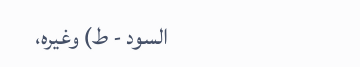السود - ط) وغيره،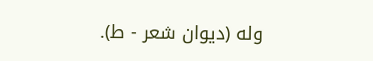وله (ديوان شعر - ط).